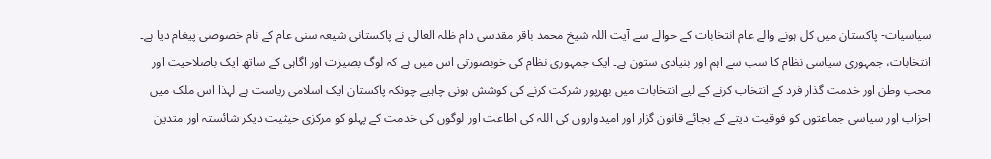سیاسیات- پاکستان میں کل ہونے والے عام انتخابات کے حوالے سے آیت اللہ شیخ محمد باقر مقدسی دام ظلہ العالی نے پاکستانی شیعہ سنی عام کے نام خصوصی پیغام دیا ہے۔
انتخابات، جمہوری سیاسی نظام کا سب سے اہم اور بنیادی ستون ہے۔ ایک جمہوری نظام کی خوبصورتی اس میں ہے کہ لوگ بصیرت اور اگاہی کے ساتھ ایک باصلاحیت اور محب وطن اور خدمت گذار فرد کے انتخاب کرنے کے لیے انتخابات میں بھرپور شرکت کرنے کی کوشش ہونی چاہیے چونکہ پاکستان ایک اسلامی ریاست ہے لہذا اس ملک میں احزاب اور سیاسی جماعتوں کو فوقیت دیتے کے بجائے قانون گزار اور امیدواروں کی اللہ کی اطاعت اور لوگوں کی خدمت کے پہلو کو مرکزی حیثیت دیکر شائستہ اور متدین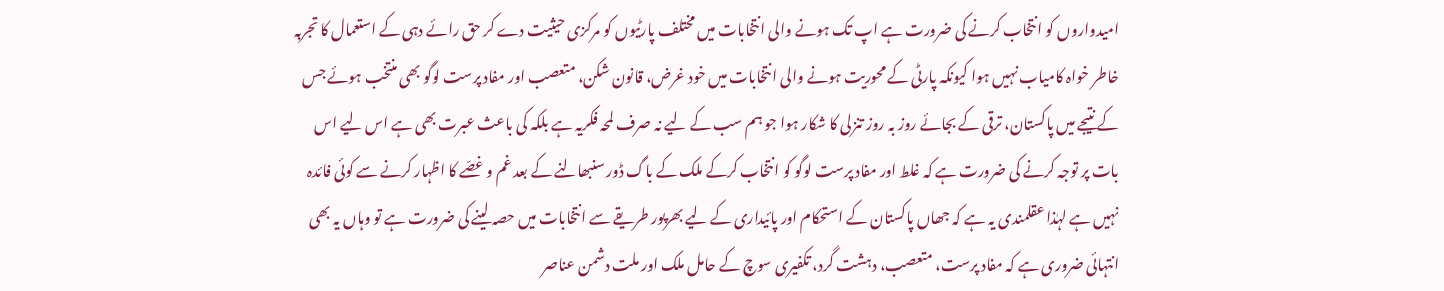امیدواروں کو انتخاب کرنے کی ضرورت ہے اپ تک ہونے والی انتخابات میں مختلف پارٹیوں کو مرکزی حیثیت دے کر حق رائے دہی کے استعمال کا تجربہ خاطر خواہ کامیاب نہیں ہوا کیونکہ پارٹی کے محوریت ہونے والی انتخابات میں خود غرض، قانون شکن، متعصب اور مفاد پرست لوگو بھی منتخب ہوئے جس کے نتیجے میں پاکستان، ترقی کے بجائے روز بہ روز تنزلی کا شکار ہوا جو ہم سب کے لیے نہ صرف لمحہ فکریہ ہے بلکہ کی باعث عبرت بھی ہے اس لیے اس بات پر توجہ کرنے کی ضرورت ہے کہ غلط اور مفاد پرست لوگو کو انتخاب کرکے ملک کے باگ ڈور سنبھالنے کے بعد غم و غصّے کا اظہار کرنے سے کوئی فائدہ نہیں ہے لہٰذا عقلمندی یہ ہے کہ جھاں پاکستان کے استحکام اور پائیداری کے لیے بھرپور طریقے سے انتخابات میں حصہ لینے کی ضرورت ہے تو وہاں یہ بھی انتہائی ضروری ہے کہ مفاد پرست، متعصب، دہشت گرد، تکفیری سوچ کے حامل ملک اور ملت دشمن عناصر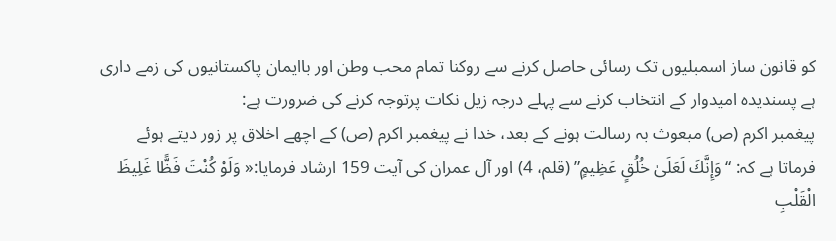کو قانون ساز اسمبلیوں تک رسائی حاصل کرنے سے روکنا تمام محب وطن اور باایمان پاکستانیوں کی زمے داری ہے پسندیدہ امیدوار کے انتخاب کرنے سے پہلے درجہ زیل نکات پرتوجہ کرنے کی ضرورت ہے:
پیغمبر اکرم (ص) مبعوث بہ رسالت ہونے کے بعد، خدا نے پیغمبر اکرم (ص) کے اچھے اخلاق پر زور دیتے ہوئے فرماتا ہے کہ: “وَإِنَّكَ لَعَلَىٰ خُلُقٍ عَظِيمٍ” (قلم، 4) اور آل عمران کی آیت 159 ارشاد فرمایا:« وَلَوْ كُنْتَ فَظًّا غَلِيظَ الْقَلْبِ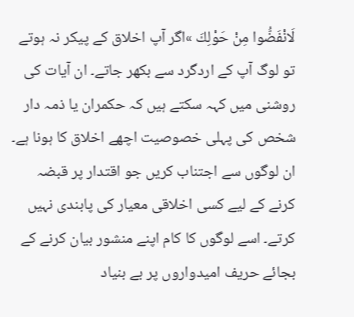لَانْفَضُّوا مِنْ حَوْلِكَ »اگر آپ اخلاق کے پیکر نہ ہوتے تو لوگ آپ کے اردگرد سے بکھر جاتے۔ ان آیات کی روشنی میں کہہ سکتے ہیں کہ حکمران یا ذمہ دار شخص کی پہلی خصوصیت اچھے اخلاق کا ہونا ہے۔ ان لوگوں سے اجتناب کریں جو اقتدار پر قبضہ کرنے کے لیے کسی اخلاقی معیار کی پابندی نہیں کرتے۔ اسے لوگوں کا کام اپنے منشور بیان کرنے کے بجائے حریف امیدواروں پر بے بنیاد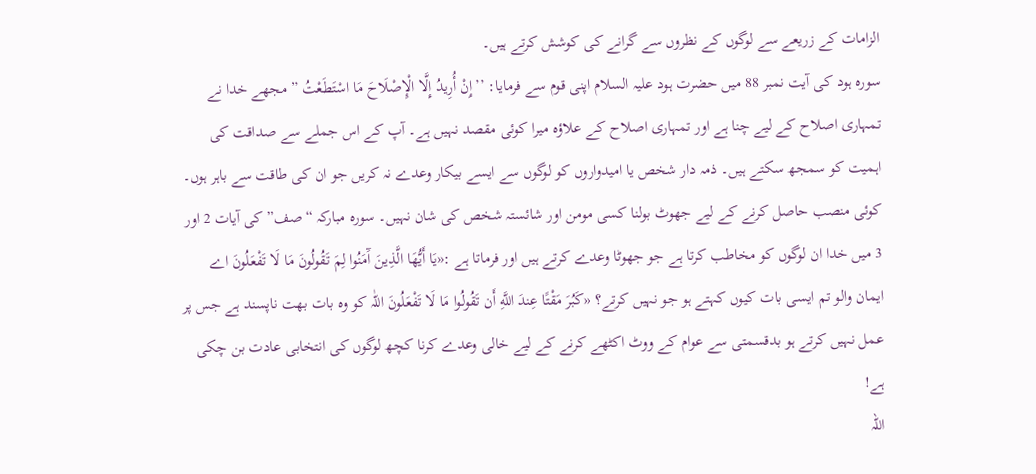الزامات کے زریعے سے لوگوں کے نظروں سے گرانے کی کوشش کرتے ہیں۔
سورہ ہود کی آیت نمبر 88 میں حضرت ہود علیہ السلام اپنی قوم سے فرمایا: ’’إِنْ أُرِيدُ إِلَّا الْإِصْلَاحَ مَا اسْتَطَعْتُ ” مجھے خدا نے تمہاری اصلاح کے لیے چنا ہے اور تمہاری اصلاح کے علاؤہ میرا کوئی مقصد نہیں ہے۔ آپ کے اس جملے سے صداقت کی اہمیت کو سمجھ سکتے ہیں۔ ذمہ دار شخص یا امیدواروں کو لوگوں سے ایسے بیکار وعدے نہ کریں جو ان کی طاقت سے باہر ہوں۔ کوئی منصب حاصل کرنے کے لیے جھوٹ بولنا کسی مومن اور شائستہ شخص کی شان نہیں۔ سورہ مبارکہ “صف” کی آیات 2 اور 3 میں خدا ان لوگوں کو مخاطب کرتا ہے جو جھوٹا وعدے کرتے ہیں اور فرماتا ہے :«یَا أَیُّهَا الَّذِینَ آَمَنُوا لِمَ تَقُولُونَ مَا لَا تَفْعَلُونَ اے ایمان والو تم ایسی بات کیوں کہتے ہو جو نہیں کرتے؟ «کَبُرَ مَقْتًا عِندَ اللَّهِ أَن تَقُولُوا مَا لَا تَفْعَلُونَ اللّٰہ کو وہ بات بھت ناپسند ہے جس پر عمل نہیں کرتے ہو بدقسمتی سے عوام کے ووٹ اکٹھے کرنے کے لیے خالی وعدے کرنا کچھ لوگوں کی انتخابی عادت بن چکی ہے!
اللہ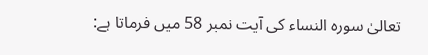تعالیٰ سورہ النساء کی آیت نمبر 58 میں فرماتا ہے: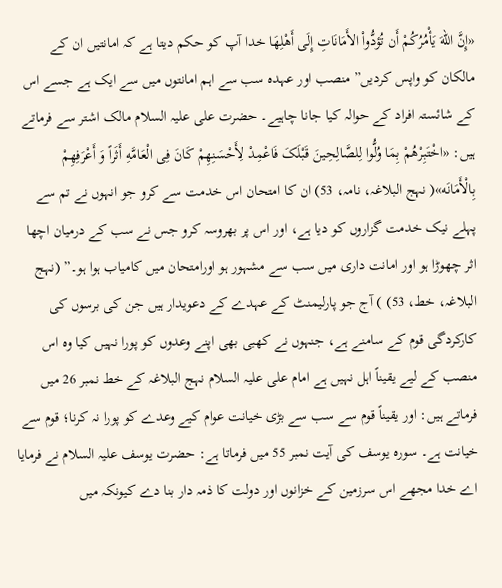«إِنَّ اللّهَ یَأْمُرُکُمْ أَن تُؤدُّواْ الأَمَانَاتِ إِلَى أَهْلِهَا خدا آپ کو حکم دیتا ہے کہ امانتیں ان کے مالکان کو واپس کردیں” منصب اور عہدہ سب سے اہم امانتوں میں سے ایک ہے جسے اس کے شائستہ افراد کے حوالہ کیا جانا چاہیے۔ حضرت علی علیہ السلام مالک اشتر سے فرماتے ہیں: «اخْتَبِرْهُمْ بِمَا وُلُّوا لِلصَّالِحِینَ قَبْلَکَ فَاعْمِدْ لِأَحْسَنِهِمْ کَانَ فِی الْعَامَّهِ أَثَراً وَ أَعْرَفِهِمْ بِالْأَمَانَه»( نہج البلاغہ، نامہ، 53) ان کا امتحان اس خدمت سے کرو جو انہوں نے تم سے پہلے نیک خدمت گزاروں کو دیا ہے، اور اس پر بھروسہ کرو جس نے سب کے درمیان اچھا اثر چھوڑا ہو اور امانت داری میں سب سے مشہور ہو اورامتحان میں کامیاب ہوا ہو۔” (نہج البلاغہ، خط، 53) ) آج جو پارلیمنٹ کے عہدے کے دعویدار ہیں جن کی برسوں کی کارکردگی قوم کے سامنے ہے، جنہوں نے کھبی بھی اپنے وعدوں کو پورا نہیں کیا وہ اس منصب کے لیے یقیناً اہل نہیں ہے امام علی علیہ السلام نہج البلاغہ کے خط نمبر 26 میں فرماتے ہیں: اور یقیناً قوم سے سب سے بڑی خیانت عوام کیے وعدے کو پورا نہ کرنا؛ قوم سے خیانت ہے۔ سورہ یوسف کی آیت نمبر 55 میں فرماتا ہے: حضرت یوسف علیہ السلام نے فرمایا اے خدا مجھے اس سرزمین کے خزانوں اور دولت کا ذمہ دار بنا دے کیونکہ میں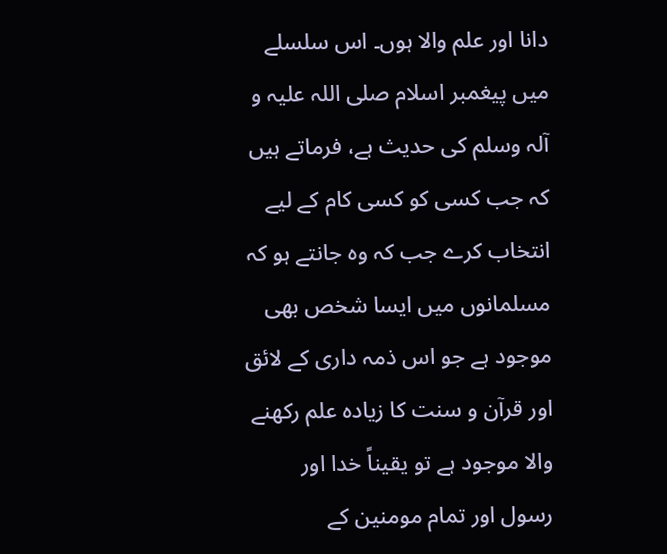دانا اور علم والا ہوں۔ اس سلسلے میں پیغمبر اسلام صلی اللہ علیہ و آلہ وسلم کی حدیث ہے، فرماتے ہیں کہ جب کسی کو کسی کام کے لیے انتخاب کرے جب کہ وہ جانتے ہو کہ مسلمانوں میں ایسا شخص بھی موجود ہے جو اس ذمہ داری کے لائق اور قرآن و سنت کا زیادہ علم رکھنے والا موجود ہے تو یقیناً خدا اور رسول اور تمام مومنین کے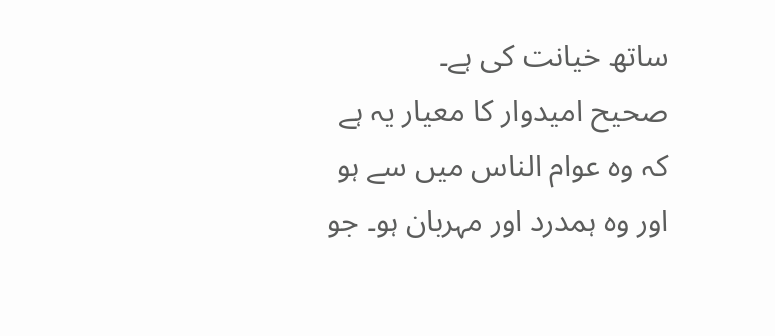ساتھ خیانت کی ہے۔
صحیح امیدوار کا معیار یہ ہے کہ وہ عوام الناس میں سے ہو اور وہ ہمدرد اور مہربان ہو۔ جو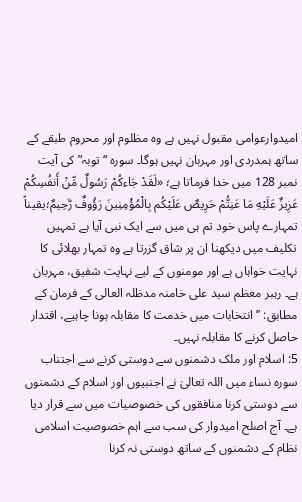امیدوارعوامی مقبول نہیں ہے وہ مظلوم اور محروم طبقے کے ساتھ ہمدردی اور مہربان نہیں ہوگا۔ سورہ “توبہ” کی آیت نمبر 128 میں خدا فرماتا ہے؛ «لَقَدْ جَاءکُمْ رَسُولٌ مِّنْ أَنفُسِکُمْ عَزِیزٌ عَلَیْهِ مَا عَنِتُّمْ حَرِیصٌ عَلَیْکُم بِالْمُؤْمِنِینَ رَؤُوفٌ رَّحِیمٌ؛یقیناً تمہارے پاس خود تم ہی میں سے ایک نبی آیا ہے تمہیں تکلیف میں دیکھنا ان پر شاق گزرتا ہے وہ تمہار بھلائی کا نہایت خواہاں ہے اور مومنوں کے لیے نہایت شفیق، مہربان ہے۔ رہبر معظم سید علی خامنہ مدظلہ العالی کے فرمان کے مطابق: ’’ انتخابات میں خدمت کا مقابلہ ہونا چاہیے، اقتدار حاصل کرنے کا مقابلہ نہیں۔
5: اسلام اور ملک دشمنوں سے دوستی کرنے سے اجتناب
سورہ نساء میں اللہ تعالیٰ نے اجنبیوں اور اسلام کے دشمنوں سے دوستی کرنا منافقوں کی خصوصیات میں سے قرار دیا ہے۔ آج اصلح امیدوار کی سب سے اہم خصوصیت اسلامی نظام کے دشمنوں کے ساتھ دوستی نہ کرنا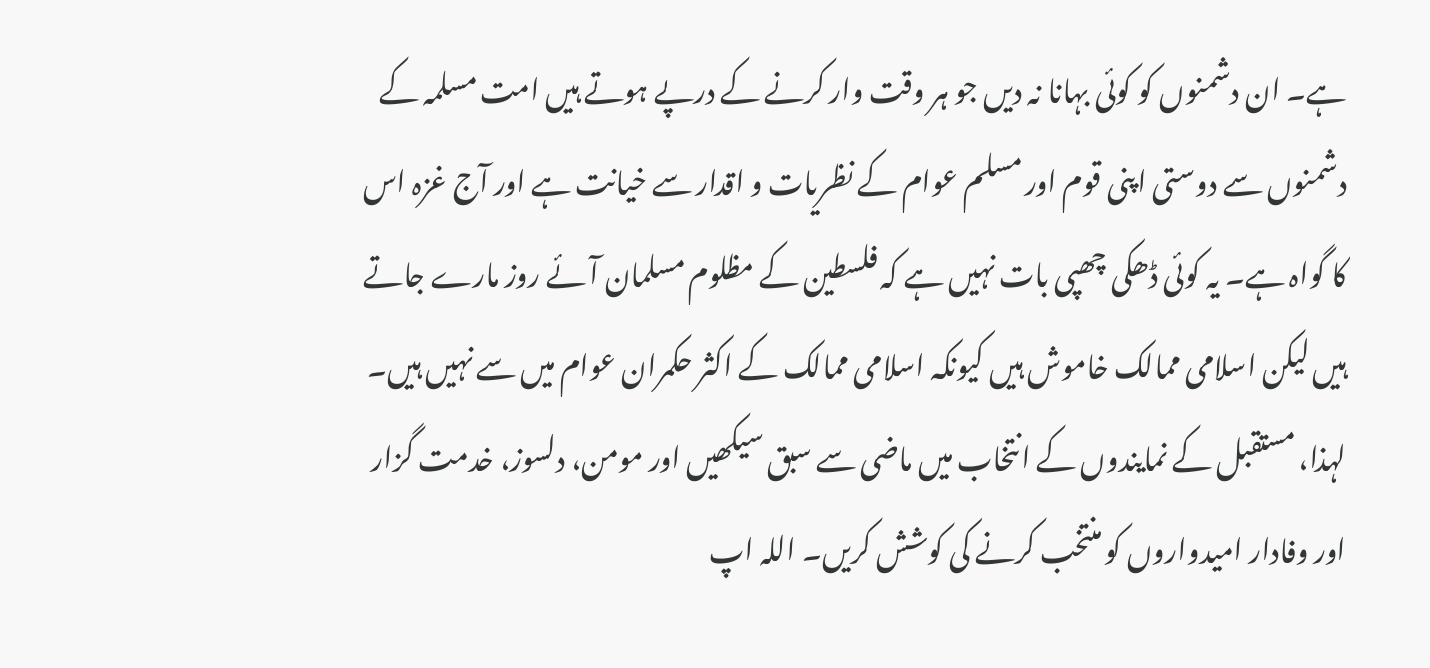ہے۔ ان دشمنوں کو کوئی بہانا نہ دیں جو ہر وقت وار کرنے کے درپے ہوتے ہیں امت مسلمہ کے دشمنوں سے دوستی اپنی قوم اور مسلم عوام کے نظریات و اقدار سے خیانت ہے اور آج غزہ اس کا گواہ ہے۔ یہ کوئی ڈھکی چھپی بات نہیں ہے کہ فلسطین کے مظلوم مسلمان آئے روز مارے جاتے ہیں لیکن اسلامی ممالک خاموش ہیں کیونکہ اسلامی ممالک کے اکثر حکمران عوام میں سے نہیں ہیں۔ لہذا، مستقبل کے نمایندوں کے انتخاب میں ماضی سے سبق سیکھیں اور مومن، دلسوز، خدمت گزار اور وفادار امیدواروں کو منتخب کرنے کی کوشش کریں۔ اللہ اپ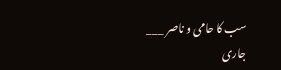سب کا حامی و ناصر ___
جاری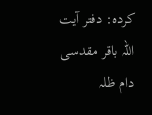کردہ: دفتر آیت اللہ باقر مقدسی دام ظلہ